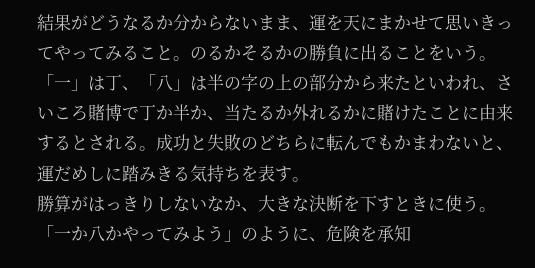結果がどうなるか分からないまま、運を天にまかせて思いきってやってみること。のるかそるかの勝負に出ることをいう。
「一」は丁、「八」は半の字の上の部分から来たといわれ、さいころ賭博で丁か半か、当たるか外れるかに賭けたことに由来するとされる。成功と失敗のどちらに転んでもかまわないと、運だめしに踏みきる気持ちを表す。
勝算がはっきりしないなか、大きな決断を下すときに使う。「一か八かやってみよう」のように、危険を承知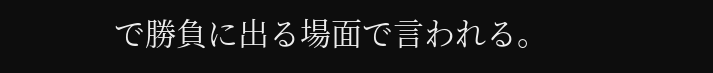で勝負に出る場面で言われる。